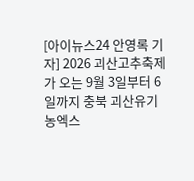[아이뉴스24 안영록 기자] 2026 괴산고추축제가 오는 9월 3일부터 6일까지 충북 괴산유기농엑스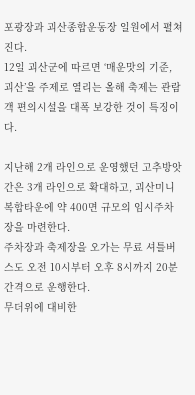포광장과 괴산종합운동장 일원에서 펼쳐진다.
12일 괴산군에 따르면 ‘매운맛의 기준, 괴산’을 주제로 열리는 올해 축제는 관람객 편의시설을 대폭 보강한 것이 특징이다.

지난해 2개 라인으로 운영했던 고추방앗간은 3개 라인으로 확대하고, 괴산미니복합타운에 약 400면 규모의 임시주차장을 마련한다.
주차장과 축제장을 오가는 무료 셔틀버스도 오전 10시부터 오후 8시까지 20분 간격으로 운행한다.
무더위에 대비한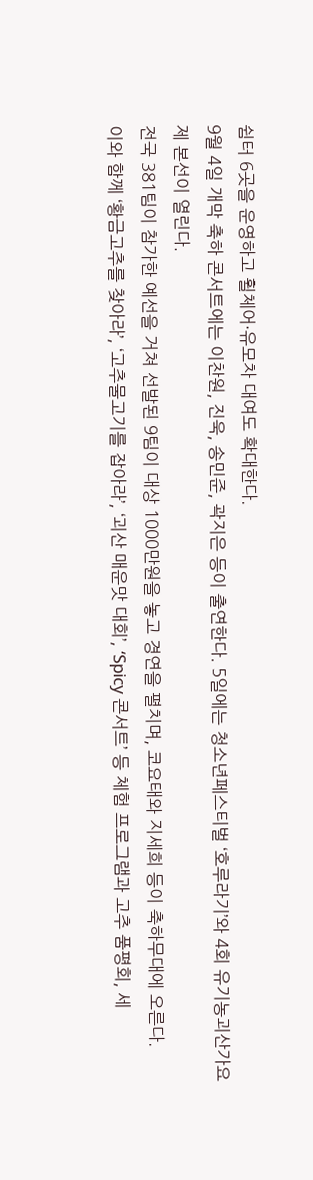쉼터 6곳을 운영하고 휠체어·유모차 대여도 확대한다.
9월 4일 개막 축하 콘서트에는 이찬원, 진욱, 송민준, 곽지은 등이 출연한다. 5일에는 청소년페스티벌 ‘호루라기’와 4회 유기농괴산가요제 본선이 열린다.
전국 381팀이 참가한 예선을 거쳐 선발된 9팀이 대상 1000만원을 놓고 경연을 펼치며, 코요태와 지세희 등이 축하무대에 오른다.
이와 함께 ‘황금고추를 찾아라’, ‘고추물고기를 잡아라’, ‘괴산 매운맛 대회’, ‘Spicy 콘서트’ 등 체험 프로그램과 고추 품평회, 세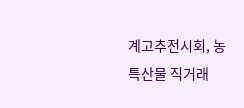계고추전시회, 농특산물 직거래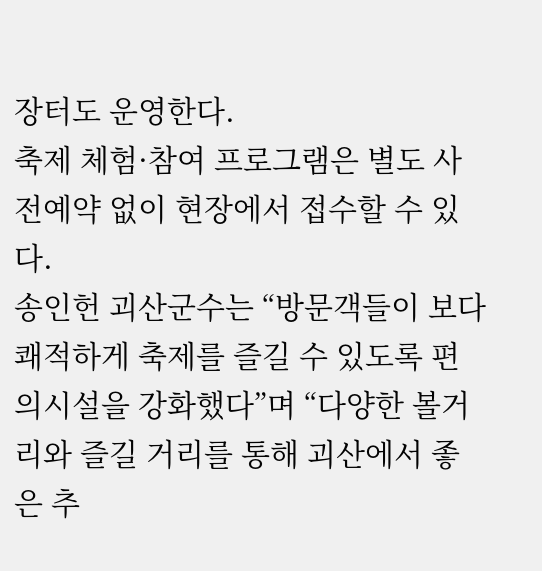장터도 운영한다.
축제 체험·참여 프로그램은 별도 사전예약 없이 현장에서 접수할 수 있다.
송인헌 괴산군수는 “방문객들이 보다 쾌적하게 축제를 즐길 수 있도록 편의시설을 강화했다”며 “다양한 볼거리와 즐길 거리를 통해 괴산에서 좋은 추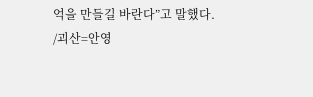억을 만들길 바란다”고 말했다.
/괴산=안영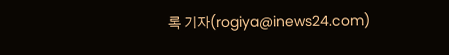록 기자(rogiya@inews24.com)